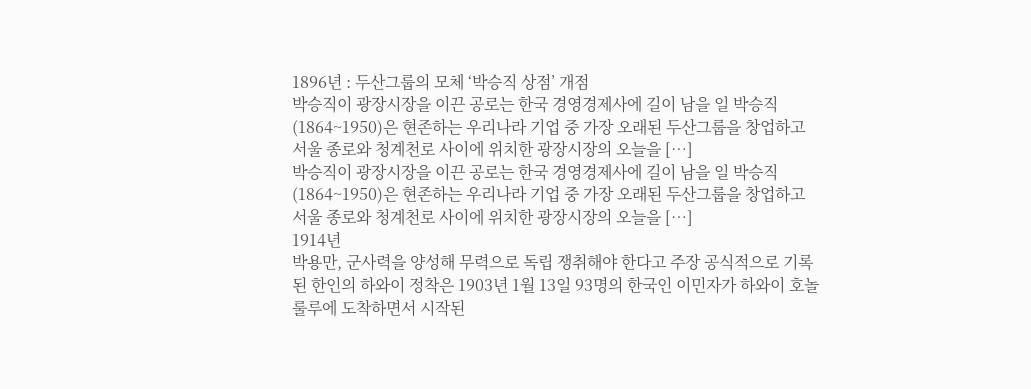1896년 : 두산그룹의 모체 ‘박승직 상점’ 개점
박승직이 광장시장을 이끈 공로는 한국 경영경제사에 길이 남을 일 박승직(1864~1950)은 현존하는 우리나라 기업 중 가장 오래된 두산그룹을 창업하고 서울 종로와 청계천로 사이에 위치한 광장시장의 오늘을 […]
박승직이 광장시장을 이끈 공로는 한국 경영경제사에 길이 남을 일 박승직(1864~1950)은 현존하는 우리나라 기업 중 가장 오래된 두산그룹을 창업하고 서울 종로와 청계천로 사이에 위치한 광장시장의 오늘을 […]
1914년
박용만, 군사력을 양성해 무력으로 독립 쟁취해야 한다고 주장 공식적으로 기록된 한인의 하와이 정착은 1903년 1월 13일 93명의 한국인 이민자가 하와이 호놀룰루에 도착하면서 시작된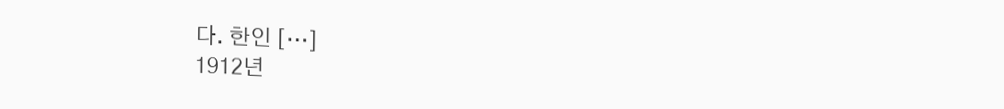다. 한인 […]
1912년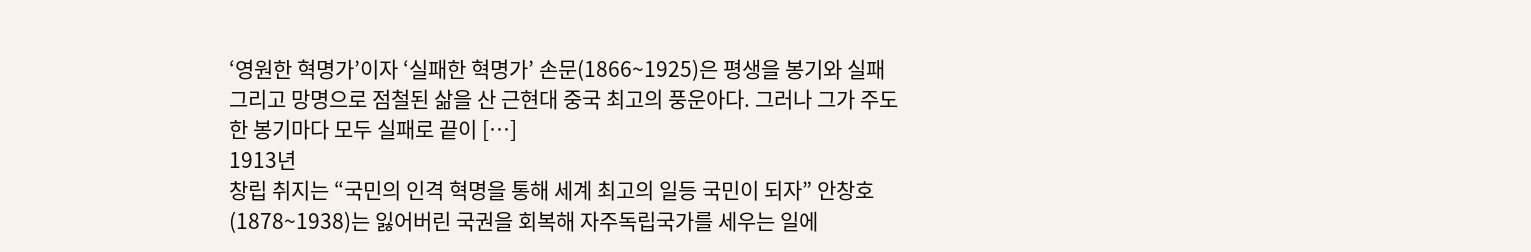‘영원한 혁명가’이자 ‘실패한 혁명가’ 손문(1866~1925)은 평생을 봉기와 실패 그리고 망명으로 점철된 삶을 산 근현대 중국 최고의 풍운아다. 그러나 그가 주도한 봉기마다 모두 실패로 끝이 […]
1913년
창립 취지는 “국민의 인격 혁명을 통해 세계 최고의 일등 국민이 되자” 안창호(1878~1938)는 잃어버린 국권을 회복해 자주독립국가를 세우는 일에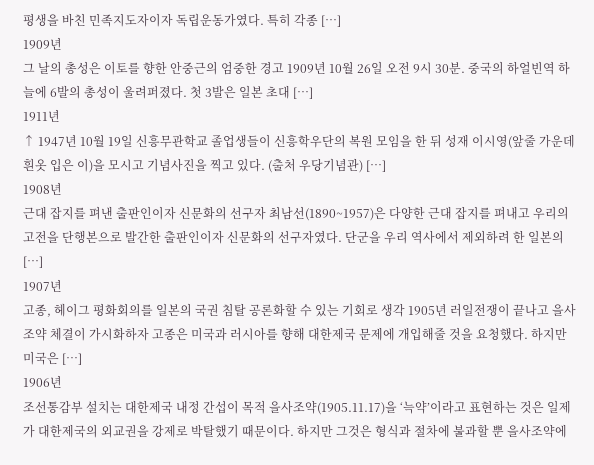평생을 바친 민족지도자이자 독립운동가였다. 특히 각종 […]
1909년
그 날의 총성은 이토를 향한 안중근의 엄중한 경고 1909년 10월 26일 오전 9시 30분. 중국의 하얼빈역 하늘에 6발의 총성이 울려퍼졌다. 첫 3발은 일본 초대 […]
1911년
↑ 1947년 10월 19일 신흥무관학교 졸업생들이 신흥학우단의 복원 모임을 한 뒤 성재 이시영(앞줄 가운데 흰옷 입은 이)을 모시고 기념사진을 찍고 있다. (출처 우당기념관) […]
1908년
근대 잡지를 펴낸 출판인이자 신문화의 선구자 최남선(1890~1957)은 다양한 근대 잡지를 펴내고 우리의 고전을 단행본으로 발간한 출판인이자 신문화의 선구자였다. 단군을 우리 역사에서 제외하려 한 일본의 […]
1907년
고종, 헤이그 평화회의를 일본의 국권 침탈 공론화할 수 있는 기회로 생각 1905년 러일전쟁이 끝나고 을사조약 체결이 가시화하자 고종은 미국과 러시아를 향해 대한제국 문제에 개입해줄 것을 요청했다. 하지만 미국은 […]
1906년
조선통감부 설치는 대한제국 내정 간섭이 목적 을사조약(1905.11.17)을 ‘늑약’이라고 표현하는 것은 일제가 대한제국의 외교권을 강제로 박탈했기 때문이다. 하지만 그것은 형식과 절차에 불과할 뿐 을사조약에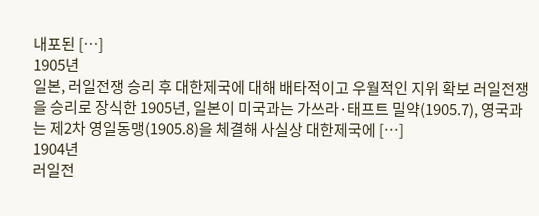내포된 […]
1905년
일본, 러일전쟁 승리 후 대한제국에 대해 배타적이고 우월적인 지위 확보 러일전쟁을 승리로 장식한 1905년, 일본이 미국과는 가쓰라·태프트 밀약(1905.7), 영국과는 제2차 영일동맹(1905.8)을 체결해 사실상 대한제국에 […]
1904년
러일전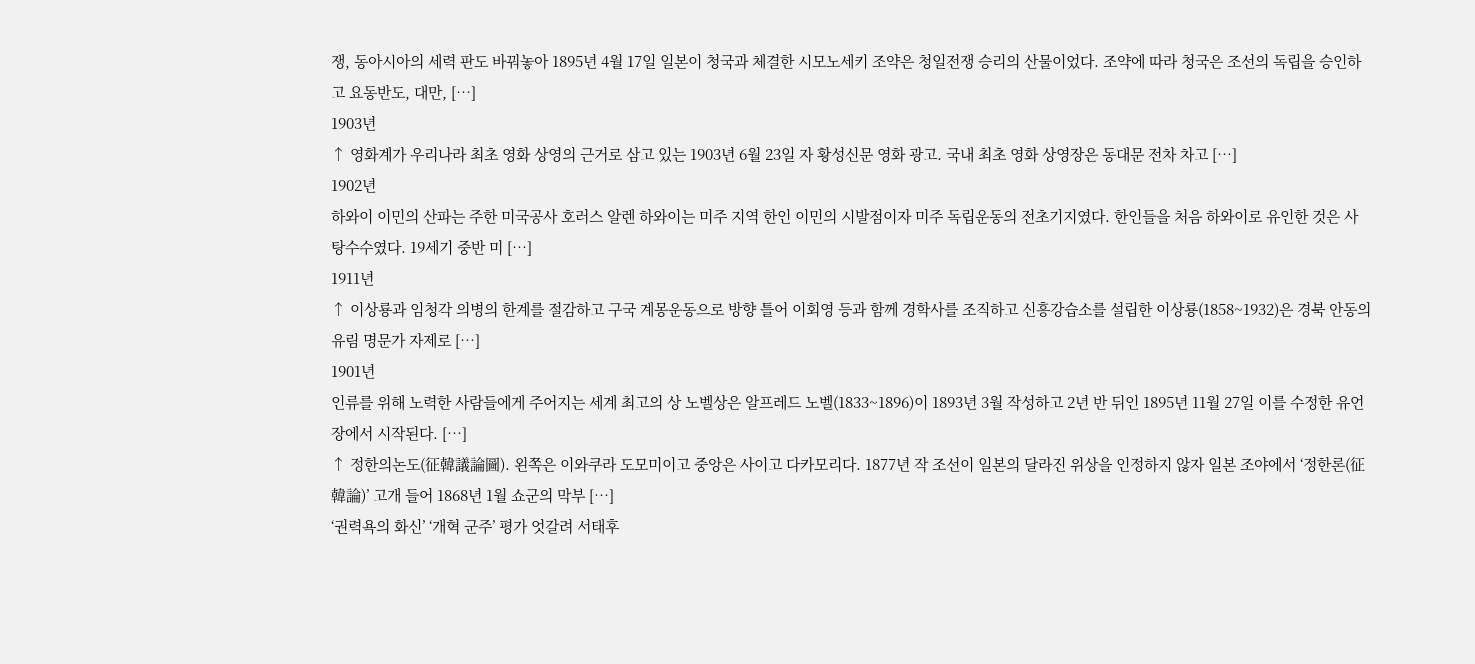쟁, 동아시아의 세력 판도 바꿔놓아 1895년 4월 17일 일본이 청국과 체결한 시모노세키 조약은 청일전쟁 승리의 산물이었다. 조약에 따라 청국은 조선의 독립을 승인하고 요동반도, 대만, […]
1903년
↑ 영화계가 우리나라 최초 영화 상영의 근거로 삼고 있는 1903년 6월 23일 자 황성신문 영화 광고. 국내 최초 영화 상영장은 동대문 전차 차고 […]
1902년
하와이 이민의 산파는 주한 미국공사 호러스 알렌 하와이는 미주 지역 한인 이민의 시발점이자 미주 독립운동의 전초기지였다. 한인들을 처음 하와이로 유인한 것은 사탕수수였다. 19세기 중반 미 […]
1911년
↑ 이상룡과 임청각 의병의 한계를 절감하고 구국 계몽운동으로 방향 틀어 이회영 등과 함께 경학사를 조직하고 신흥강습소를 설립한 이상룡(1858~1932)은 경북 안동의 유림 명문가 자제로 […]
1901년
인류를 위해 노력한 사람들에게 주어지는 세계 최고의 상 노벨상은 알프레드 노벨(1833~1896)이 1893년 3월 작성하고 2년 반 뒤인 1895년 11월 27일 이를 수정한 유언장에서 시작된다. […]
↑ 정한의논도(征韓議論圖). 왼쪽은 이와쿠라 도모미이고 중앙은 사이고 다카모리다. 1877년 작 조선이 일본의 달라진 위상을 인정하지 않자 일본 조야에서 ‘정한론(征韓論)’ 고개 들어 1868년 1월 쇼군의 막부 […]
‘권력욕의 화신’ ‘개혁 군주’ 평가 엇갈려 서태후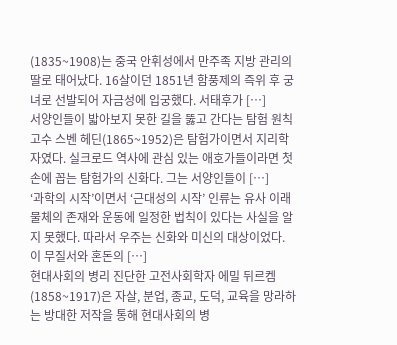(1835~1908)는 중국 안휘성에서 만주족 지방 관리의 딸로 태어났다. 16살이던 1851년 함풍제의 즉위 후 궁녀로 선발되어 자금성에 입궁했다. 서태후가 […]
서양인들이 밟아보지 못한 길을 뚫고 간다는 탐험 원칙 고수 스벤 헤딘(1865~1952)은 탐험가이면서 지리학자였다. 실크로드 역사에 관심 있는 애호가들이라면 첫손에 꼽는 탐험가의 신화다. 그는 서양인들이 […]
‘과학의 시작’이면서 ‘근대성의 시작’ 인류는 유사 이래 물체의 존재와 운동에 일정한 법칙이 있다는 사실을 알지 못했다. 따라서 우주는 신화와 미신의 대상이었다. 이 무질서와 혼돈의 […]
현대사회의 병리 진단한 고전사회학자 에밀 뒤르켐(1858~1917)은 자살, 분업, 종교, 도덕, 교육을 망라하는 방대한 저작을 통해 현대사회의 병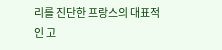리를 진단한 프랑스의 대표적인 고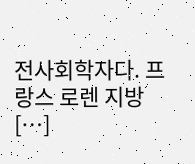전사회학자다. 프랑스 로렌 지방 […]